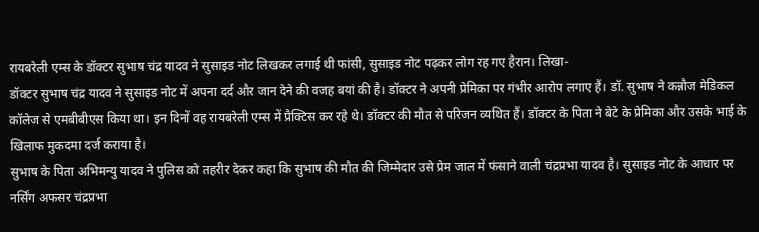रायबरेली एम्स के डॉक्टर सुभाष चंद्र यादव ने सुसाइड नोट लिखकर लगाई थी फांसी, सुसाइड नोट पढ़कर लोग रह गए हैरान। लिखा-
डॉक्टर सुभाष चंद्र यादव ने सुसाइड नोट में अपना दर्द और जान देने की वजह बयां की है। डॉक्टर ने अपनी प्रेमिका पर गंभीर आरोप लगाए हैं। डॉ. सुभाष ने कन्नौज मेडिकल कॉलेज से एमबीबीएस किया था। इन दिनों वह रायबरेली एम्स में प्रैक्टिस कर रहे थे। डॉक्टर की मौत से परिजन व्यथित हैं। डॉक्टर के पिता ने बेटे के प्रेमिका और उसके भाई के खिलाफ मुकदमा दर्ज कराया है।
सुभाष के पिता अभिमन्यु यादव ने पुलिस को तहरीर देकर कहा कि सुभाष की मौत की जिम्मेदार उसे प्रेम जाल में फंसाने वाली चंद्रप्रभा यादव है। सुसाइड नोट के आधार पर नर्सिंग अफसर चंद्रप्रभा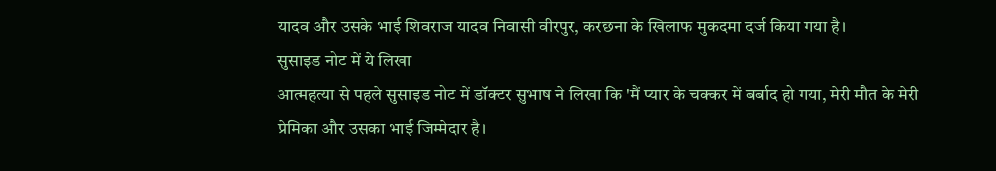यादव और उसके भाई शिवराज यादव निवासी वीरपुर, करछना के खिलाफ मुकदमा दर्ज किया गया है।
सुसाइड नोट में ये लिखा
आत्महत्या से पहले सुसाइड नोट में डॉक्टर सुभाष ने लिखा कि 'मैं प्यार के चक्कर में बर्बाद हो गया, मेरी मौत के मेरी प्रेमिका और उसका भाई जिम्मेदार है।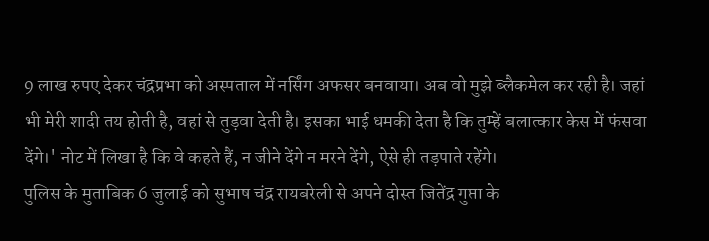9 लाख रुपए देकर चंद्रप्रभा को अस्पताल में नर्सिंग अफसर बनवाया। अब वो मुझे ब्लैकमेल कर रही है। जहां भी मेरी शादी तय होती है, वहां से तुड़वा देती है। इसका भाई धमकी देता है कि तुम्हें बलात्कार केस में फंसवा देंगे।' नोट में लिखा है कि वे कहते हैं, न जीने देंगे न मरने देंगे, ऐसे ही तड़पाते रहेंगे।
पुलिस के मुताबिक 6 जुलाई को सुभाष चंद्र रायबरेली से अपने दोस्त जितेंद्र गुप्ता के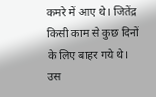कमरे में आए थे। जितेंद्र किसी काम से कुछ दिनों के लिए बाहर गये थे। उस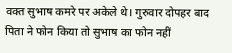वक्त सुभाष कमरे पर अकेले थे। गुरुवार दोपहर बाद पिता ने फोन किया तो सुभाष का फोन नहीं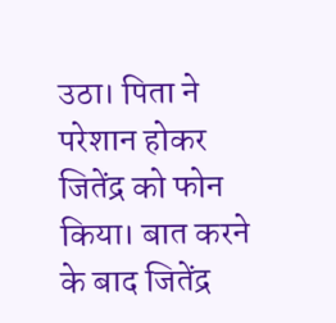उठा। पिता ने परेशान होकर जितेंद्र को फोन किया। बात करने के बाद जितेंद्र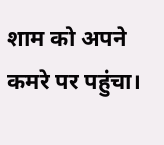शाम को अपने कमरे पर पहुंचा।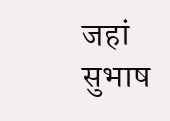जहां सुभाष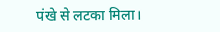पंखे से लटका मिला।